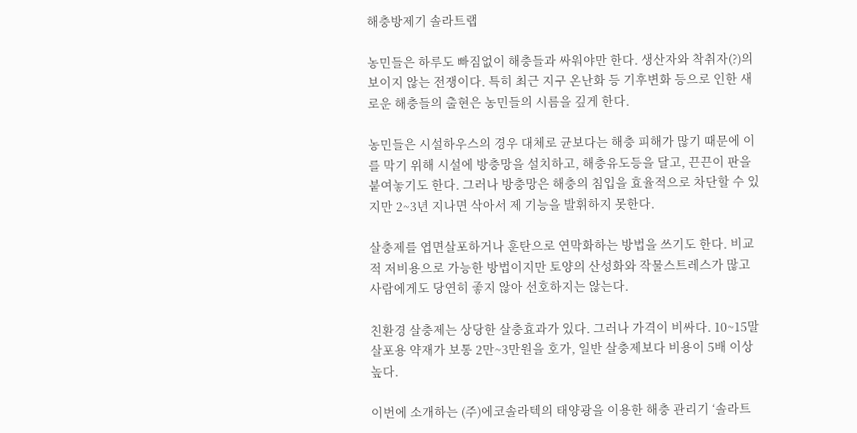해충방제기 솔라트랩

농민들은 하루도 빠짐없이 해충들과 싸워야만 한다. 생산자와 착취자(?)의 보이지 않는 전쟁이다. 특히 최근 지구 온난화 등 기후변화 등으로 인한 새로운 해충들의 출현은 농민들의 시름을 깊게 한다.

농민들은 시설하우스의 경우 대체로 균보다는 해충 피해가 많기 때문에 이를 막기 위해 시설에 방충망을 설치하고, 해충유도등을 달고, 끈끈이 판을 붙여놓기도 한다. 그러나 방충망은 해충의 침입을 효율적으로 차단할 수 있지만 2~3년 지나면 삭아서 제 기능을 발휘하지 못한다.

살충제를 엽면살포하거나 훈탄으로 연막화하는 방법을 쓰기도 한다. 비교적 저비용으로 가능한 방법이지만 토양의 산성화와 작물스트레스가 많고 사람에게도 당연히 좋지 않아 선호하지는 않는다.

친환경 살충제는 상당한 살충효과가 있다. 그러나 가격이 비싸다. 10~15말 살포용 약재가 보통 2만~3만원을 호가, 일반 살충제보다 비용이 5배 이상 높다.

이번에 소개하는 (주)에코솔라텍의 태양광을 이용한 해충 관리기 ‘솔라트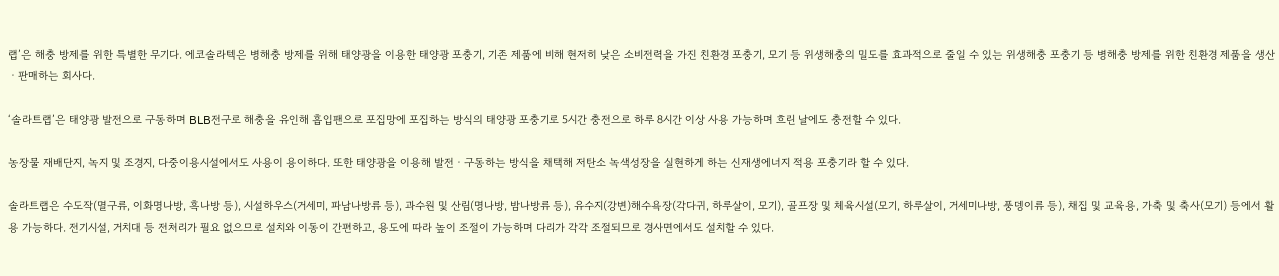랩’은 해충 방제를 위한 특별한 무기다. 에코솔라텍은 병해충 방제를 위해 태양광을 이용한 태양광 포충기, 기존 제품에 비해 현저히 낮은 소비전력을 가진 친환경 포충기, 모기 등 위생해충의 밀도를 효과적으로 줄일 수 있는 위생해충 포충기 등 병해충 방제를 위한 친환경 제품을 생산ㆍ판매하는 회사다.

‘솔라트랩’은 태양광 발전으로 구동하며 BLB전구로 해충을 유인해 흡입팬으로 포집망에 포집하는 방식의 태양광 포충기로 5시간 충전으로 하루 8시간 이상 사용 가능하며 흐린 날에도 충전할 수 있다.

농장물 재배단지, 녹지 및 조경지, 다중이용시설에서도 사용이 용이하다. 또한 태양광을 이용해 발전ㆍ구동하는 방식을 채택해 저탄소 녹색성장을 실현하게 하는 신재생에너지 적용 포충기라 할 수 있다.

솔라트랩은 수도작(멸구류, 이화명나방, 흑나방 등), 시설하우스(거세미, 파남나방류 등), 과수원 및 산림(명나방, 밤나방류 등), 유수지(강변)해수욕장(각다귀, 하루살이, 모기), 골프장 및 체육시설(모기, 하루살이, 거세미나방, 풍뎅이류 등), 채집 및 교육용, 가축 및 축사(모기) 등에서 활용 가능하다. 전기시설, 거치대 등 전처리가 필요 없으므로 설치와 이동이 간편하고, 용도에 따라 높이 조절이 가능하며 다리가 각각 조절되므로 경사면에서도 설치할 수 있다.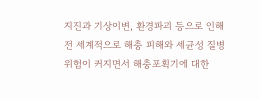지진과 기상이변, 환경파괴 등으로 인해 전 세계적으로 해충 피해와 세균성 질병 위험이 커지면서 해충포획기에 대한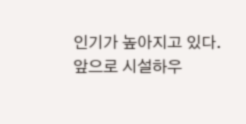인기가 높아지고 있다. 앞으로 시설하우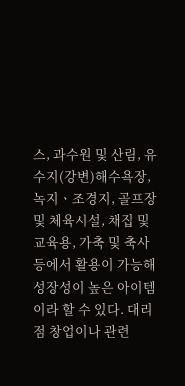스, 과수원 및 산림, 유수지(강변)해수욕장, 녹지ㆍ조경지, 골프장 및 체육시설, 채집 및 교육용, 가축 및 축사 등에서 활용이 가능해 성장성이 높은 아이템이라 할 수 있다. 대리점 창업이나 관련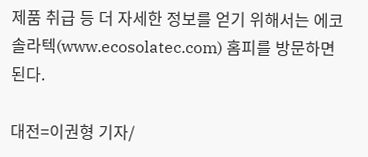제품 취급 등 더 자세한 정보를 얻기 위해서는 에코솔라텍(www.ecosolatec.com) 홈피를 방문하면 된다.

대전=이권형 기자/